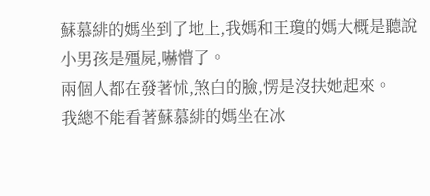蘇慕緋的媽坐到了地上,我媽和王瓊的媽大概是聽說小男孩是殭屍,嚇懵了。
兩個人都在發著怵,煞白的臉,愣是沒扶她起來。
我總不能看著蘇慕緋的媽坐在冰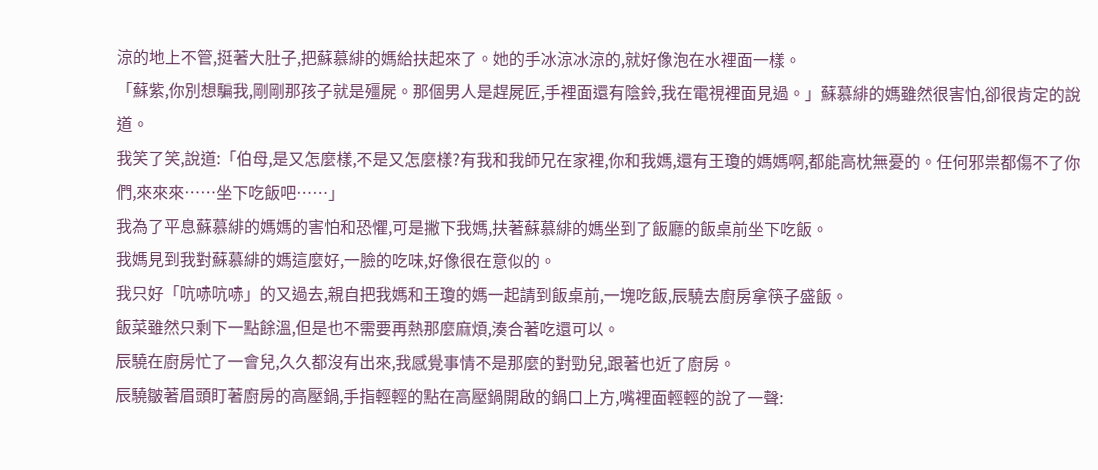涼的地上不管,挺著大肚子,把蘇慕緋的媽給扶起來了。她的手冰涼冰涼的,就好像泡在水裡面一樣。
「蘇紫,你別想騙我,剛剛那孩子就是殭屍。那個男人是趕屍匠,手裡面還有陰鈴,我在電視裡面見過。」蘇慕緋的媽雖然很害怕,卻很肯定的說道。
我笑了笑,說道:「伯母,是又怎麼樣,不是又怎麼樣?有我和我師兄在家裡,你和我媽,還有王瓊的媽媽啊,都能高枕無憂的。任何邪祟都傷不了你們,來來來……坐下吃飯吧……」
我為了平息蘇慕緋的媽媽的害怕和恐懼,可是撇下我媽,扶著蘇慕緋的媽坐到了飯廳的飯桌前坐下吃飯。
我媽見到我對蘇慕緋的媽這麼好,一臉的吃味,好像很在意似的。
我只好「吭哧吭哧」的又過去,親自把我媽和王瓊的媽一起請到飯桌前,一塊吃飯,辰驍去廚房拿筷子盛飯。
飯菜雖然只剩下一點餘溫,但是也不需要再熱那麼麻煩,湊合著吃還可以。
辰驍在廚房忙了一會兒,久久都沒有出來,我感覺事情不是那麼的對勁兒,跟著也近了廚房。
辰驍皺著眉頭盯著廚房的高壓鍋,手指輕輕的點在高壓鍋開啟的鍋口上方,嘴裡面輕輕的說了一聲: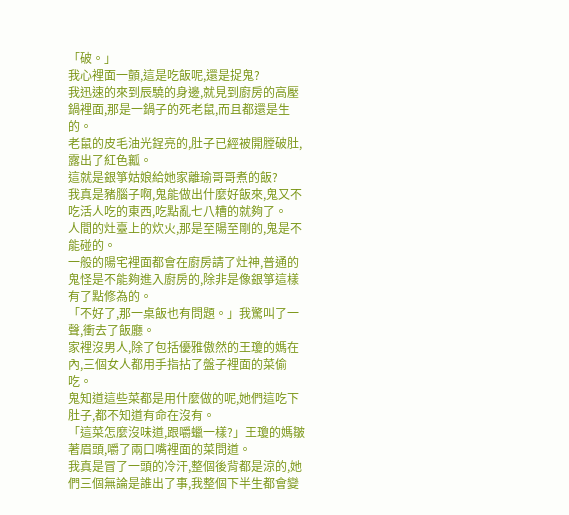「破。」
我心裡面一顫,這是吃飯呢,還是捉鬼?
我迅速的來到辰驍的身邊,就見到廚房的高壓鍋裡面,那是一鍋子的死老鼠,而且都還是生的。
老鼠的皮毛油光鋥亮的,肚子已經被開膛破肚,露出了紅色瓤。
這就是銀箏姑娘給她家離瑜哥哥煮的飯?
我真是豬腦子啊,鬼能做出什麼好飯來,鬼又不吃活人吃的東西,吃點亂七八糟的就夠了。
人間的灶臺上的炊火,那是至陽至剛的,鬼是不能碰的。
一般的陽宅裡面都會在廚房請了灶神,普通的鬼怪是不能夠進入廚房的,除非是像銀箏這樣有了點修為的。
「不好了,那一桌飯也有問題。」我驚叫了一聲,衝去了飯廳。
家裡沒男人,除了包括優雅傲然的王瓊的媽在內,三個女人都用手指拈了盤子裡面的菜偷吃。
鬼知道這些菜都是用什麼做的呢,她們這吃下肚子,都不知道有命在沒有。
「這菜怎麼沒味道,跟嚼蠟一樣?」王瓊的媽皺著眉頭,嚼了兩口嘴裡面的菜問道。
我真是冒了一頭的冷汗,整個後背都是涼的,她們三個無論是誰出了事,我整個下半生都會變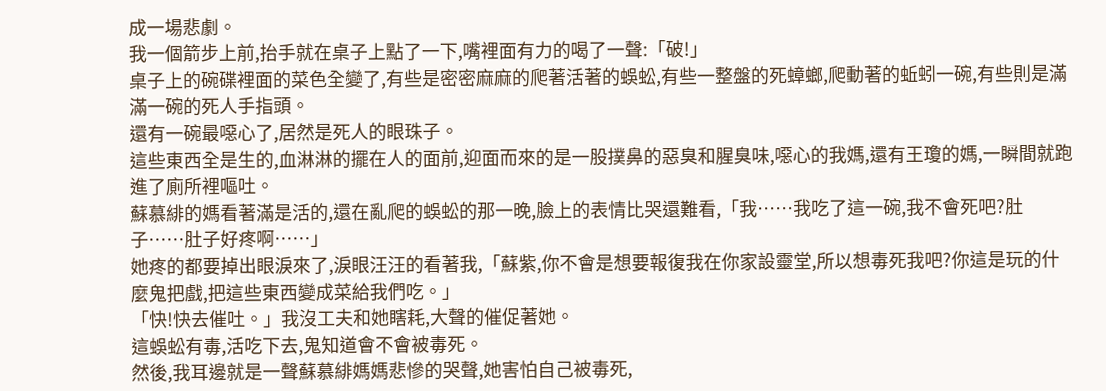成一場悲劇。
我一個箭步上前,抬手就在桌子上點了一下,嘴裡面有力的喝了一聲:「破!」
桌子上的碗碟裡面的菜色全變了,有些是密密麻麻的爬著活著的蜈蚣,有些一整盤的死蟑螂,爬動著的蚯蚓一碗,有些則是滿滿一碗的死人手指頭。
還有一碗最噁心了,居然是死人的眼珠子。
這些東西全是生的,血淋淋的擺在人的面前,迎面而來的是一股撲鼻的惡臭和腥臭味,噁心的我媽,還有王瓊的媽,一瞬間就跑進了廁所裡嘔吐。
蘇慕緋的媽看著滿是活的,還在亂爬的蜈蚣的那一晚,臉上的表情比哭還難看,「我……我吃了這一碗,我不會死吧?肚子……肚子好疼啊……」
她疼的都要掉出眼淚來了,淚眼汪汪的看著我,「蘇紫,你不會是想要報復我在你家設靈堂,所以想毒死我吧?你這是玩的什麼鬼把戲,把這些東西變成菜給我們吃。」
「快!快去催吐。」我沒工夫和她瞎耗,大聲的催促著她。
這蜈蚣有毒,活吃下去,鬼知道會不會被毒死。
然後,我耳邊就是一聲蘇慕緋媽媽悲慘的哭聲,她害怕自己被毒死,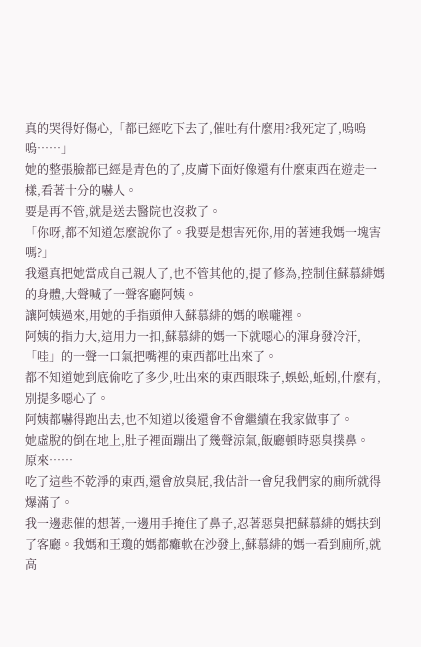真的哭得好傷心,「都已經吃下去了,催吐有什麼用?我死定了,嗚嗚嗚……」
她的整張臉都已經是青色的了,皮膚下面好像還有什麼東西在遊走一樣,看著十分的嚇人。
要是再不管,就是送去醫院也沒救了。
「你呀,都不知道怎麼說你了。我要是想害死你,用的著連我媽一塊害嗎?」
我還真把她當成自己親人了,也不管其他的,提了修為,控制住蘇慕緋媽的身體,大聲喊了一聲客廳阿姨。
讓阿姨過來,用她的手指頭伸入蘇慕緋的媽的喉嚨裡。
阿姨的指力大,這用力一扣,蘇慕緋的媽一下就噁心的渾身發冷汗,「哇」的一聲一口氣把嘴裡的東西都吐出來了。
都不知道她到底偷吃了多少,吐出來的東西眼珠子,蜈蚣,蚯蚓,什麼有,別提多噁心了。
阿姨都嚇得跑出去,也不知道以後還會不會繼續在我家做事了。
她虛脫的倒在地上,肚子裡面蹦出了幾聲涼氣,飯廳頓時惡臭撲鼻。
原來……
吃了這些不乾淨的東西,還會放臭屁,我估計一會兒我們家的廁所就得爆滿了。
我一邊悲催的想著,一邊用手掩住了鼻子,忍著惡臭把蘇慕緋的媽扶到了客廳。我媽和王瓊的媽都癱軟在沙發上,蘇慕緋的媽一看到廁所,就高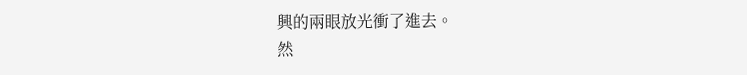興的兩眼放光衝了進去。
然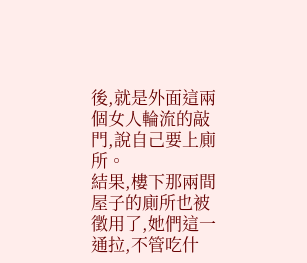後,就是外面這兩個女人輪流的敲門,說自己要上廁所。
結果,樓下那兩間屋子的廁所也被徵用了,她們這一通拉,不管吃什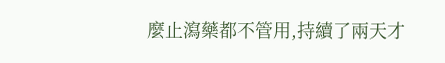麼止瀉藥都不管用,持續了兩天才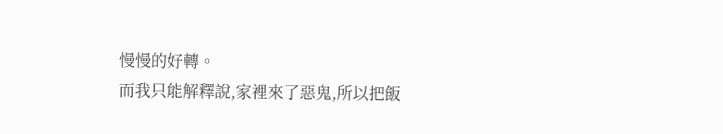慢慢的好轉。
而我只能解釋說,家裡來了惡鬼,所以把飯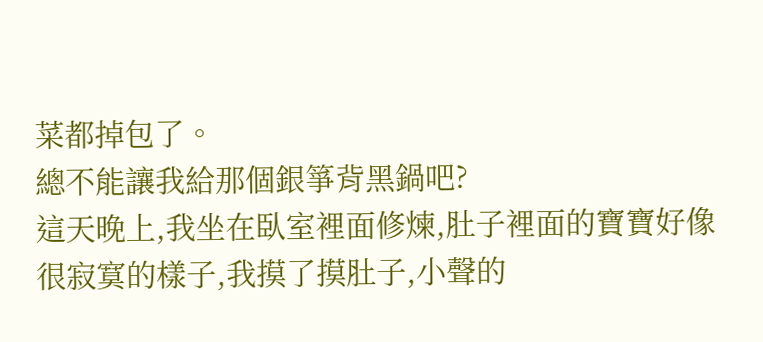菜都掉包了。
總不能讓我給那個銀箏背黑鍋吧?
這天晚上,我坐在臥室裡面修煉,肚子裡面的寶寶好像很寂寞的樣子,我摸了摸肚子,小聲的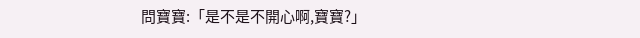問寶寶:「是不是不開心啊,寶寶?」